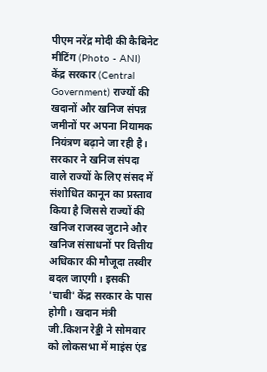पीएम नरेंद्र मोदी की कैबिनेट मीटिंग (Photo - ANI)
केंद्र सरकार (Central Government) राज्यों की खदानों और खनिज संपन्न जमीनों पर अपना नियामक नियंत्रण बढ़ाने जा रही है। सरकार ने खनिज संपदा वाले राज्यों के लिए संसद में संशोधित कानून का प्रस्ताव किया है जिससे राज्यों की खनिज राजस्व जुटाने और खनिज संसाधनों पर वित्तीय अधिकार की मौजूदा तस्वीर बदल जाएगी। इसकी 'चाबी' केंद्र सरकार के पास होगी। खदान मंत्री जी.किशन रेड्डी ने सोमवार को लोकसभा में माइंस एंड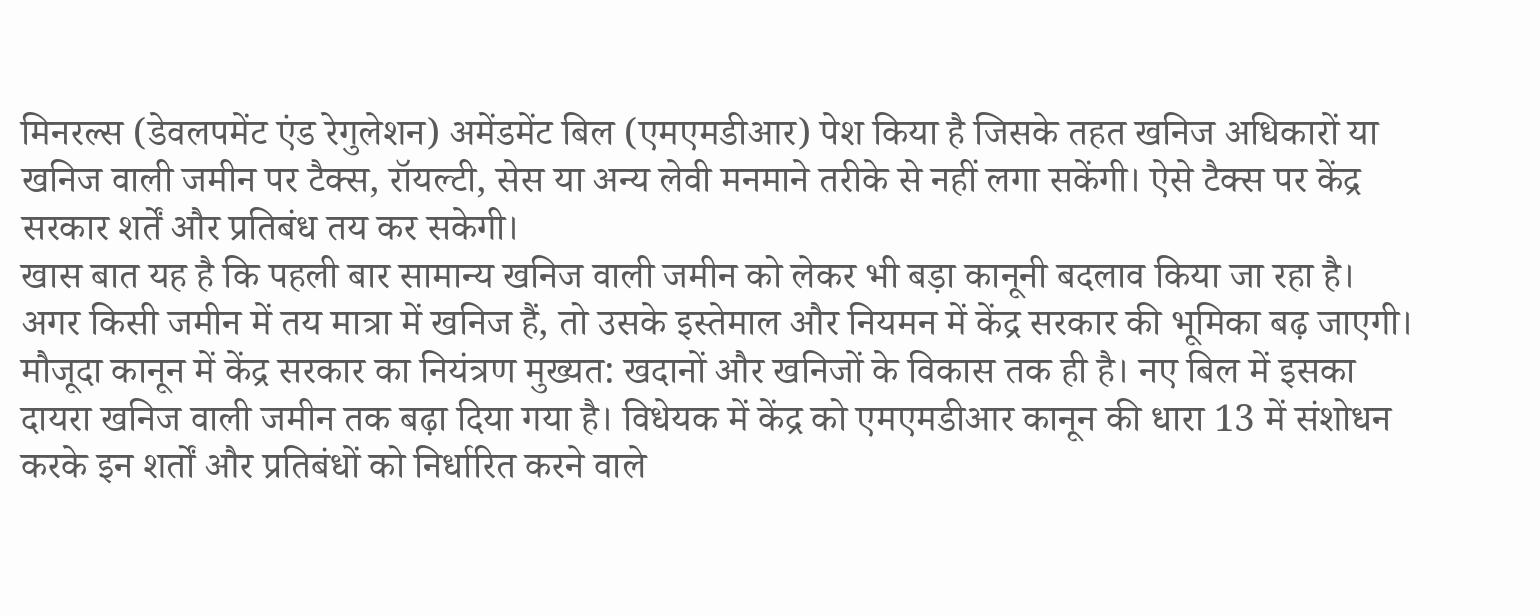मिनरल्स (डेवलपमेंट एंड रेगुलेशन) अमेंडमेंट बिल (एमएमडीआर) पेश किया है जिसके तहत खनिज अधिकारों या खनिज वाली जमीन पर टैक्स, रॉयल्टी, सेस या अन्य लेवी मनमाने तरीके से नहीं लगा सकेंगी। ऐसे टैक्स पर केंद्र सरकार शर्तें और प्रतिबंध तय कर सकेगी।
खास बात यह है कि पहली बार सामान्य खनिज वाली जमीन को लेकर भी बड़ा कानूनी बदलाव किया जा रहा है। अगर किसी जमीन में तय मात्रा में खनिज हैं, तो उसके इस्तेमाल और नियमन में केंद्र सरकार की भूमिका बढ़ जाएगी। मौजूदा कानून में केंद्र सरकार का नियंत्रण मुख्यत: खदानों और खनिजों के विकास तक ही है। नए बिल में इसका दायरा खनिज वाली जमीन तक बढ़ा दिया गया है। विधेयक में केंद्र को एमएमडीआर कानून की धारा 13 में संशोधन करके इन शर्तों और प्रतिबंधों को निर्धारित करने वाले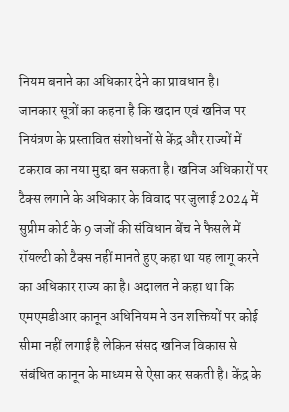नियम बनाने का अधिकार देने का प्रावधान है।
जानकार सूत्रों का कहना है कि खदान एवं खनिज पर नियंत्रण के प्रस्तावित संशोधनों से केंद्र और राज्यों में टकराव का नया मुद्दा बन सकता है। खनिज अधिकारों पर टैक्स लगाने के अधिकार के विवाद पर जुलाई 2024 में सुप्रीम कोर्ट के 9 जजों की संविधान बेंच ने फैसले में रॉयल्टी को टैक्स नहीं मानते हुए कहा था यह लागू करने का अधिकार राज्य का है। अदालत ने कहा था कि एमएमडीआर कानून अधिनियम ने उन शक्तियों पर कोई सीमा नहीं लगाई है लेकिन संसद खनिज विकास से संबंधित कानून के माध्यम से ऐसा कर सकती है। केंद्र के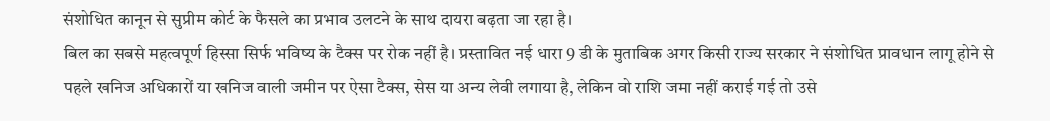संशोधित कानून से सुप्रीम कोर्ट के फैसले का प्रभाव उलटने के साथ दायरा बढ़ता जा रहा है।
बिल का सबसे महत्वपूर्ण हिस्सा सिर्फ भविष्य के टैक्स पर रोक नहीं है। प्रस्तावित नई धारा 9 डी के मुताबिक अगर किसी राज्य सरकार ने संशोधित प्रावधान लागू होने से पहले खनिज अधिकारों या खनिज वाली जमीन पर ऐसा टैक्स, सेस या अन्य लेवी लगाया है, लेकिन वो राशि जमा नहीं कराई गई तो उसे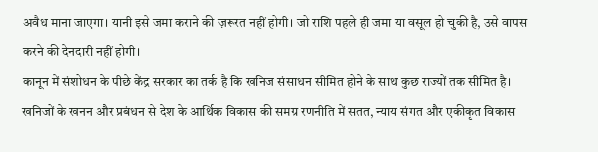अवैध माना जाएगा। यानी इसे जमा कराने की ज़रूरत नहीं होगी। जो राशि पहले ही जमा या वसूल हो चुकी है, उसे वापस करने की देनदारी नहीं होगी।
कानून में संशोधन के पीछे केंद्र सरकार का तर्क है कि खनिज संसाधन सीमित होने के साथ कुछ राज्यों तक सीमित है। खनिजों के खनन और प्रबंधन से देश के आर्थिक विकास की समग्र रणनीति में सतत, न्याय संगत और एकीकृत विकास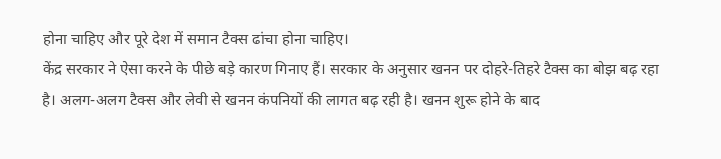होना चाहिए और पूरे देश में समान टैक्स ढांचा होना चाहिए।
केंद्र सरकार ने ऐसा करने के पीछे बड़े कारण गिनाए हैं। सरकार के अनुसार खनन पर दोहरे-तिहरे टैक्स का बोझ बढ़ रहा है। अलग-अलग टैक्स और लेवी से खनन कंपनियों की लागत बढ़ रही है। खनन शुरू होने के बाद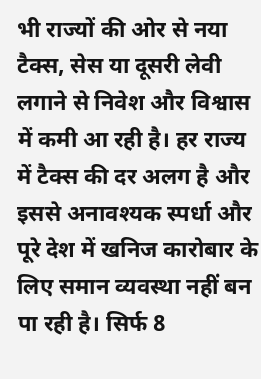भी राज्यों की ओर से नया टैक्स, सेस या दूसरी लेवी लगाने से निवेश और विश्वास में कमी आ रही है। हर राज्य में टैक्स की दर अलग है और इससे अनावश्यक स्पर्धा और पूरे देश में खनिज कारोबार के लिए समान व्यवस्था नहीं बन पा रही है। सिर्फ 8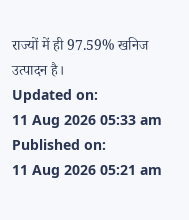राज्यों में ही 97.59% खनिज उत्पादन है।
Updated on:
11 Aug 2026 05:33 am
Published on:
11 Aug 2026 05:21 am